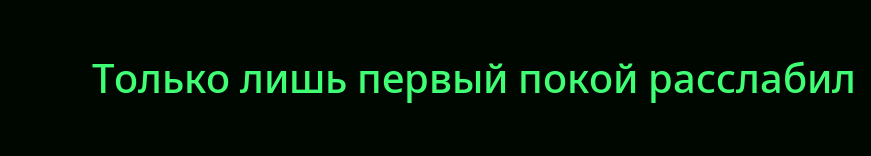Только лишь первый покой расслабил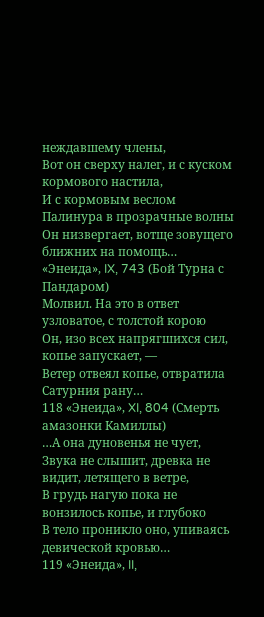неждавшему члены,
Вот он сверху налег, и с куском кормового настила,
И с кормовым веслом Палинура в прозрачные волны
Он низвергает, вотще зовущего ближних на помощь…
«Энеида», IX, 743 (Бой Турна с Пандаром)
Молвил. На это в ответ узловатое, с толстой корою
Он, изо всех напрягшихся сил, копье запускает, —
Ветер отвеял копье, отвратила Сатурния рану…
118 «Энеида», XI, 804 (Смерть амазонки Камиллы)
…А она дуновенья не чует,
Звука не слышит, древка не видит, летящего в ветре,
В грудь нагую пока не вонзилось копье, и глубоко
В тело проникло оно, упиваясь девической кровью…
119 «Энеида», II,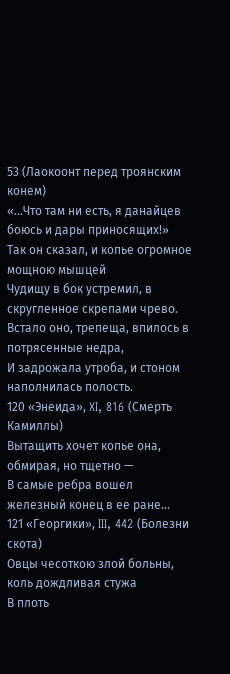53 (Лаокоонт перед троянским конем)
«…Что там ни есть, я данайцев боюсь и дары приносящих!»
Так он сказал, и копье огромное мощною мышцей
Чудищу в бок устремил, в скругленное скрепами чрево.
Встало оно, трепеща, впилось в потрясенные недра,
И задрожала утроба, и стоном наполнилась полость.
120 «Энеида», XI, 816 (Смерть Камиллы)
Вытащить хочет копье она, обмирая, но тщетно —
В самые ребра вошел железный конец в ее ране…
121 «Георгики», III, 442 (Болезни скота)
Овцы чесоткою злой больны, коль дождливая стужа
В плоть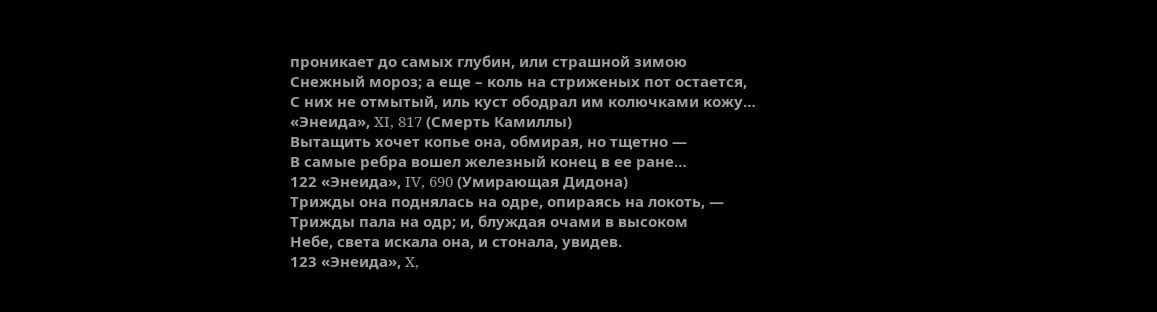проникает до самых глубин, или страшной зимою
Снежный мороз; а еще – коль на стриженых пот остается,
С них не отмытый, иль куст ободрал им колючками кожу…
«Энеида», XI, 817 (Смерть Камиллы)
Вытащить хочет копье она, обмирая, но тщетно —
В самые ребра вошел железный конец в ее ране…
122 «Энеида», IV, 690 (Умирающая Дидона)
Трижды она поднялась на одре, опираясь на локоть, —
Трижды пала на одр; и, блуждая очами в высоком
Небе, света искала она, и стонала, увидев.
123 «Энеида», X,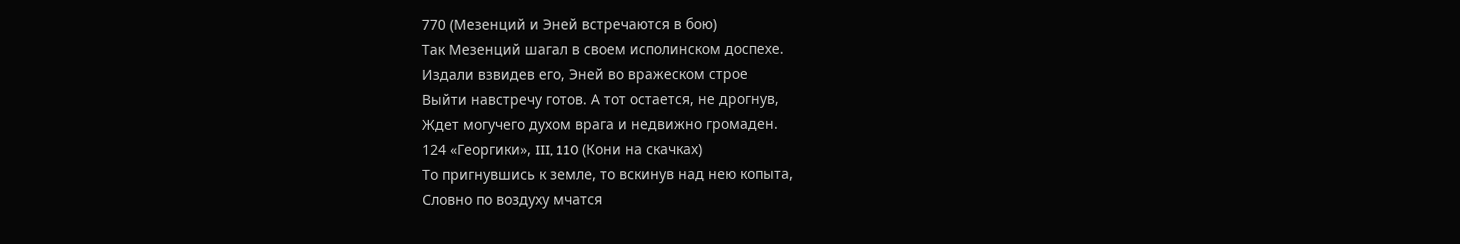770 (Мезенций и Эней встречаются в бою)
Так Мезенций шагал в своем исполинском доспехе.
Издали взвидев его, Эней во вражеском строе
Выйти навстречу готов. А тот остается, не дрогнув,
Ждет могучего духом врага и недвижно громаден.
124 «Георгики», III, 110 (Кони на скачках)
То пригнувшись к земле, то вскинув над нею копыта,
Словно по воздуху мчатся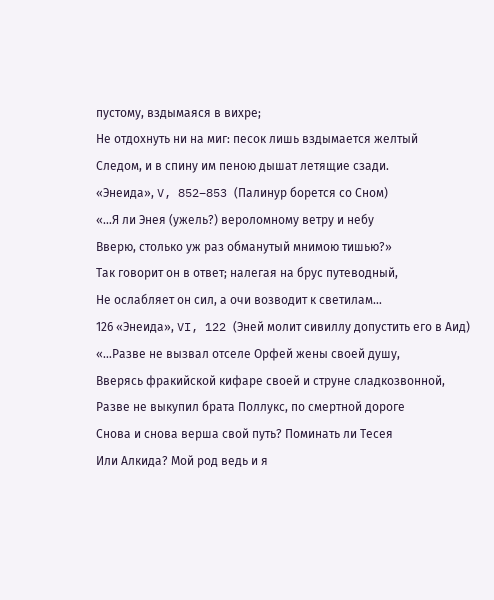пустому, вздымаяся в вихре;
Не отдохнуть ни на миг: песок лишь вздымается желтый
Следом, и в спину им пеною дышат летящие сзади.
«Энеида», V, 852–853 (Палинур борется со Сном)
«…Я ли Энея (ужель?) вероломному ветру и небу
Вверю, столько уж раз обманутый мнимою тишью?»
Так говорит он в ответ; налегая на брус путеводный,
Не ослабляет он сил, а очи возводит к светилам…
126 «Энеида», VI, 122 (Эней молит сивиллу допустить его в Аид)
«…Разве не вызвал отселе Орфей жены своей душу,
Вверясь фракийской кифаре своей и струне сладкозвонной,
Разве не выкупил брата Поллукс, по смертной дороге
Снова и снова верша свой путь? Поминать ли Тесея
Или Алкида? Мой род ведь и я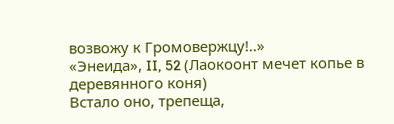возвожу к Громовержцу!..»
«Энеида», II, 52 (Лаокоонт мечет копье в деревянного коня)
Встало оно, трепеща,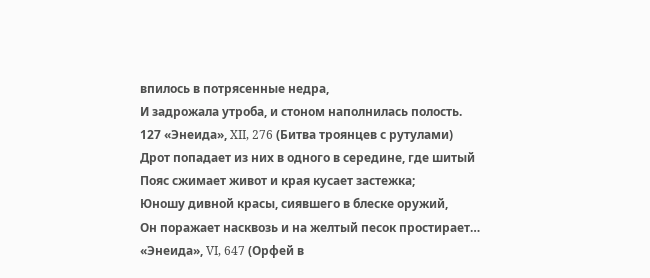впилось в потрясенные недра,
И задрожала утроба, и стоном наполнилась полость.
127 «Энеида», XII, 276 (Битва троянцев с рутулами)
Дрот попадает из них в одного в середине, где шитый
Пояс сжимает живот и края кусает застежка;
Юношу дивной красы, сиявшего в блеске оружий,
Он поражает насквозь и на желтый песок простирает…
«Энеида», VI, 647 (Орфей в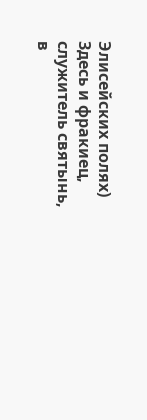Элисейских полях)
Здесь и фракиец, служитель святынь, в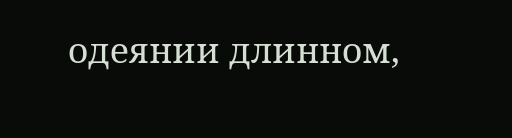одеянии длинном,